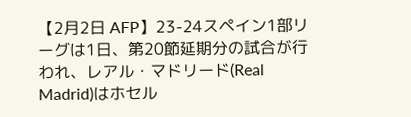【2月2日 AFP】23-24スペイン1部リーグは1日、第20節延期分の試合が行われ、レアル・マドリード(Real Madrid)はホセル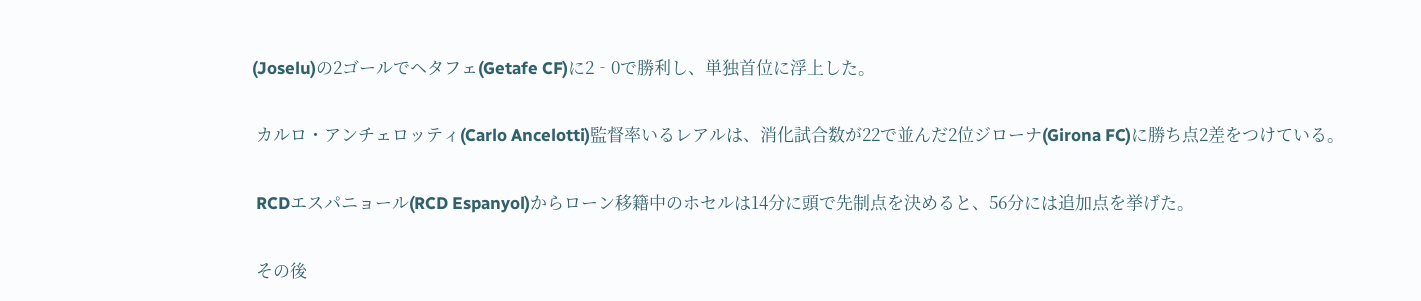(Joselu)の2ゴールでヘタフェ(Getafe CF)に2‐0で勝利し、単独首位に浮上した。

 カルロ・アンチェロッティ(Carlo Ancelotti)監督率いるレアルは、消化試合数が22で並んだ2位ジローナ(Girona FC)に勝ち点2差をつけている。

 RCDエスパニョール(RCD Espanyol)からローン移籍中のホセルは14分に頭で先制点を決めると、56分には追加点を挙げた。

 その後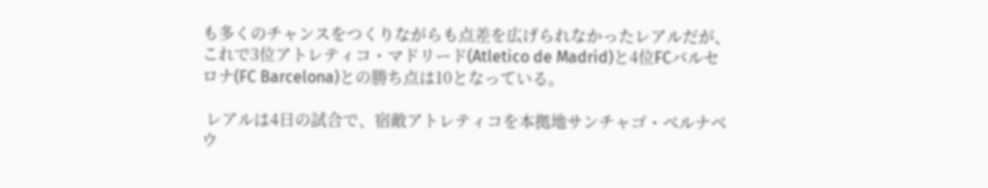も多くのチャンスをつくりながらも点差を広げられなかったレアルだが、これで3位アトレティコ・マドリード(Atletico de Madrid)と4位FCバルセロナ(FC Barcelona)との勝ち点は10となっている。

 レアルは4日の試合で、宿敵アトレティコを本拠地サンチャゴ・ベルナベウ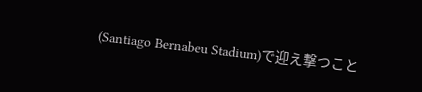(Santiago Bernabeu Stadium)で迎え撃つこと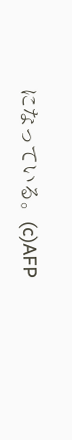になっている。(c)AFP